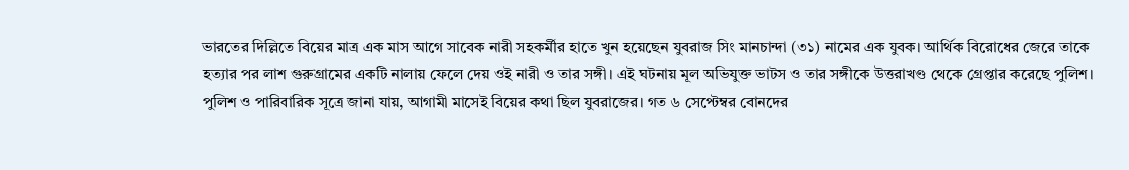ভারতের দিল্লিতে বিয়ের মাত্র এক মাস আগে সাবেক নারী সহকর্মীর হাতে খুন হয়েছেন যুবরাজ সিং মানচান্দা (৩১) নামের এক যুবক। আর্থিক বিরোধের জেরে তাকে হত্যার পর লাশ গুরুগ্রামের একটি নালায় ফেলে দেয় ওই নারী ও তার সঙ্গী। এই ঘটনায় মূল অভিযুক্ত ভাটস ও তার সঙ্গীকে উত্তরাখণ্ড থেকে গ্রেপ্তার করেছে পুলিশ।
পুলিশ ও পারিবারিক সূত্রে জানা যায়, আগামী মাসেই বিয়ের কথা ছিল যুবরাজের। গত ৬ সেপ্টেম্বর বোনদের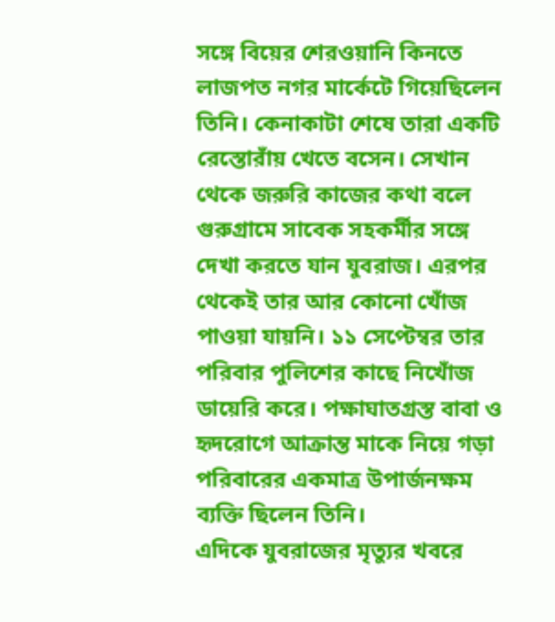সঙ্গে বিয়ের শেরওয়ানি কিনতে লাজপত নগর মার্কেটে গিয়েছিলেন তিনি। কেনাকাটা শেষে তারা একটি রেস্তোরাঁয় খেতে বসেন। সেখান থেকে জরুরি কাজের কথা বলে গুরুগ্রামে সাবেক সহকর্মীর সঙ্গে দেখা করতে যান যুবরাজ। এরপর থেকেই তার আর কোনো খোঁজ পাওয়া যায়নি। ১১ সেপ্টেম্বর তার পরিবার পুলিশের কাছে নিখোঁজ ডায়েরি করে। পক্ষাঘাতগ্রস্ত বাবা ও হৃদরোগে আক্রান্ত মাকে নিয়ে গড়া পরিবারের একমাত্র উপার্জনক্ষম ব্যক্তি ছিলেন তিনি।
এদিকে যুবরাজের মৃত্যুর খবরে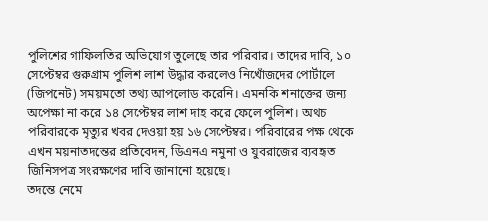পুলিশের গাফিলতির অভিযোগ তুলেছে তার পরিবার। তাদের দাবি, ১০ সেপ্টেম্বর গুরুগ্রাম পুলিশ লাশ উদ্ধার করলেও নিখোঁজদের পোর্টালে (জিপনেট) সময়মতো তথ্য আপলোড করেনি। এমনকি শনাক্তের জন্য অপেক্ষা না করে ১৪ সেপ্টেম্বর লাশ দাহ করে ফেলে পুলিশ। অথচ পরিবারকে মৃত্যুর খবর দেওয়া হয় ১৬ সেপ্টেম্বর। পরিবারের পক্ষ থেকে এখন ময়নাতদন্তের প্রতিবেদন, ডিএনএ নমুনা ও যুবরাজের ব্যবহৃত জিনিসপত্র সংরক্ষণের দাবি জানানো হয়েছে।
তদন্তে নেমে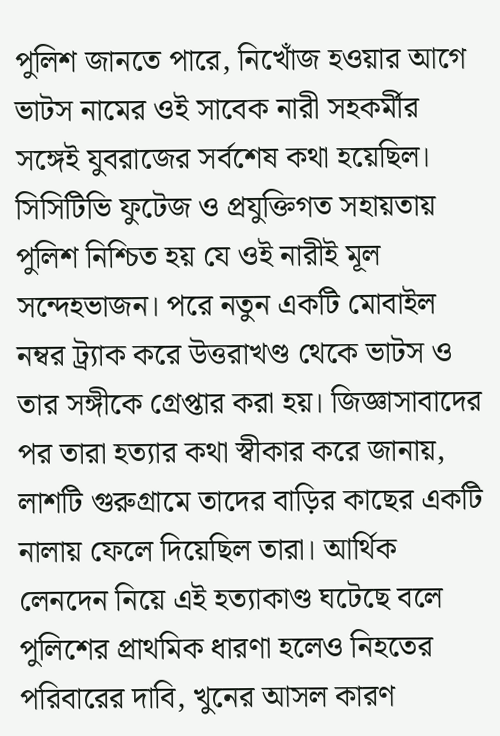পুলিশ জানতে পারে, নিখোঁজ হওয়ার আগে ভাটস নামের ওই সাবেক নারী সহকর্মীর সঙ্গেই যুবরাজের সর্বশেষ কথা হয়েছিল। সিসিটিভি ফুটেজ ও প্রযুক্তিগত সহায়তায় পুলিশ নিশ্চিত হয় যে ওই নারীই মূল সন্দেহভাজন। পরে নতুন একটি মোবাইল নম্বর ট্র্যাক করে উত্তরাখণ্ড থেকে ভাটস ও তার সঙ্গীকে গ্রেপ্তার করা হয়। জিজ্ঞাসাবাদের পর তারা হত্যার কথা স্বীকার করে জানায়, লাশটি গুরুগ্রামে তাদের বাড়ির কাছের একটি নালায় ফেলে দিয়েছিল তারা। আর্থিক লেনদেন নিয়ে এই হত্যাকাণ্ড ঘটেছে বলে পুলিশের প্রাথমিক ধারণা হলেও নিহতের পরিবারের দাবি, খুনের আসল কারণ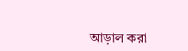আড়াল করা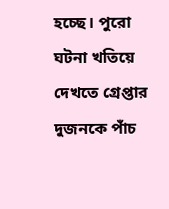হচ্ছে। পুরো ঘটনা খতিয়ে দেখতে গ্রেপ্তার দুজনকে পাঁচ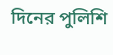দিনের পুলিশি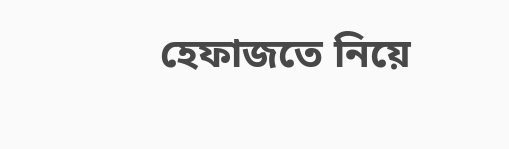হেফাজতে নিয়ে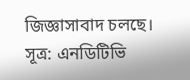জিজ্ঞাসাবাদ চলছে।
সূত্র: এনডিটিভি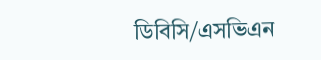ডিবিসি/এসভিএন